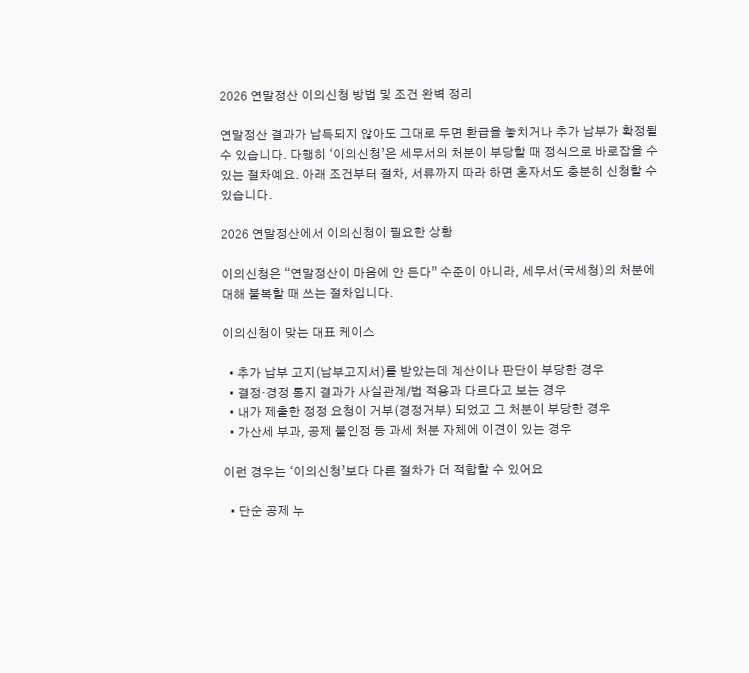2026 연말정산 이의신청 방법 및 조건 완벽 정리

연말정산 결과가 납득되지 않아도 그대로 두면 환급을 놓치거나 추가 납부가 확정될 수 있습니다. 다행히 ‘이의신청’은 세무서의 처분이 부당할 때 정식으로 바로잡을 수 있는 절차예요. 아래 조건부터 절차, 서류까지 따라 하면 혼자서도 충분히 신청할 수 있습니다.

2026 연말정산에서 이의신청이 필요한 상황

이의신청은 “연말정산이 마음에 안 든다” 수준이 아니라, 세무서(국세청)의 처분에 대해 불복할 때 쓰는 절차입니다.

이의신청이 맞는 대표 케이스

  • 추가 납부 고지(납부고지서)를 받았는데 계산이나 판단이 부당한 경우
  • 결정·경정 통지 결과가 사실관계/법 적용과 다르다고 보는 경우
  • 내가 제출한 정정 요청이 거부(경정거부) 되었고 그 처분이 부당한 경우
  • 가산세 부과, 공제 불인정 등 과세 처분 자체에 이견이 있는 경우

이런 경우는 ‘이의신청’보다 다른 절차가 더 적합할 수 있어요

  • 단순 공제 누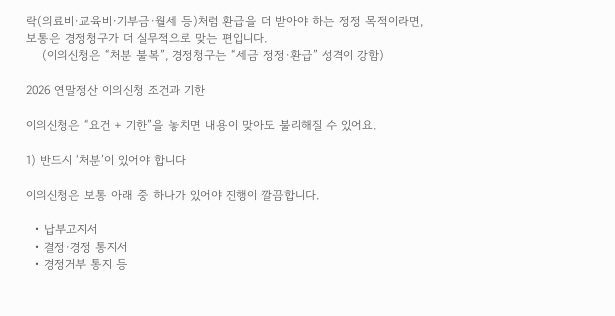락(의료비·교육비·기부금·월세 등)처럼 환급을 더 받아야 하는 정정 목적이라면, 보통은 경정청구가 더 실무적으로 맞는 편입니다.
    (이의신청은 “처분 불복”, 경정청구는 “세금 정정·환급” 성격이 강함)

2026 연말정산 이의신청 조건과 기한

이의신청은 “요건 + 기한”을 놓치면 내용이 맞아도 불리해질 수 있어요.

1) 반드시 ‘처분’이 있어야 합니다

이의신청은 보통 아래 중 하나가 있어야 진행이 깔끔합니다.

  • 납부고지서
  • 결정·경정 통지서
  • 경정거부 통지 등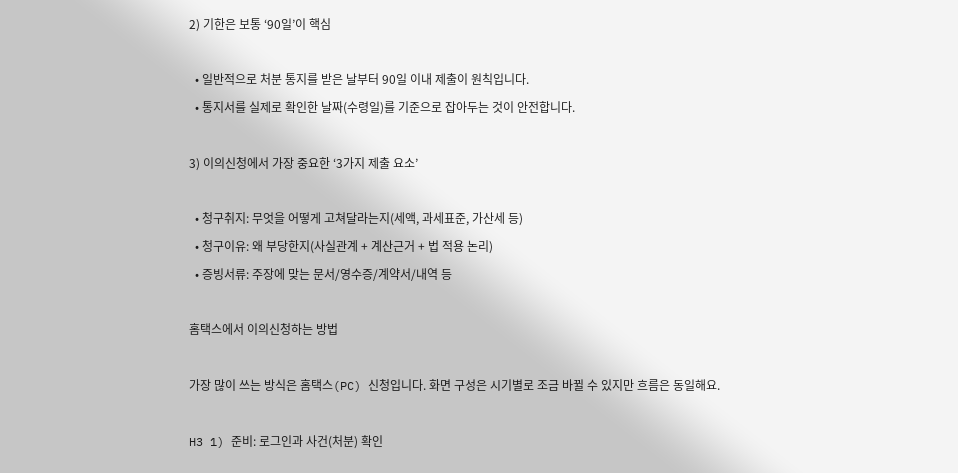2) 기한은 보통 ‘90일’이 핵심

  • 일반적으로 처분 통지를 받은 날부터 90일 이내 제출이 원칙입니다.
  • 통지서를 실제로 확인한 날짜(수령일)를 기준으로 잡아두는 것이 안전합니다.

3) 이의신청에서 가장 중요한 ‘3가지 제출 요소’

  • 청구취지: 무엇을 어떻게 고쳐달라는지(세액, 과세표준, 가산세 등)
  • 청구이유: 왜 부당한지(사실관계 + 계산근거 + 법 적용 논리)
  • 증빙서류: 주장에 맞는 문서/영수증/계약서/내역 등

홈택스에서 이의신청하는 방법

가장 많이 쓰는 방식은 홈택스(PC) 신청입니다. 화면 구성은 시기별로 조금 바뀔 수 있지만 흐름은 동일해요.

H3 1) 준비: 로그인과 사건(처분) 확인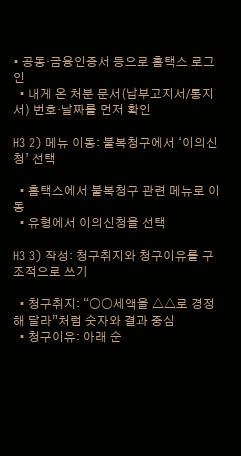• 공동·금융인증서 등으로 홈택스 로그인
  • 내게 온 처분 문서(납부고지서/통지서) 번호·날짜를 먼저 확인

H3 2) 메뉴 이동: 불복청구에서 ‘이의신청’ 선택

  • 홈택스에서 불복청구 관련 메뉴로 이동
  • 유형에서 이의신청을 선택

H3 3) 작성: 청구취지와 청구이유를 구조적으로 쓰기

  • 청구취지: “○○세액을 △△로 경정해 달라”처럼 숫자와 결과 중심
  • 청구이유: 아래 순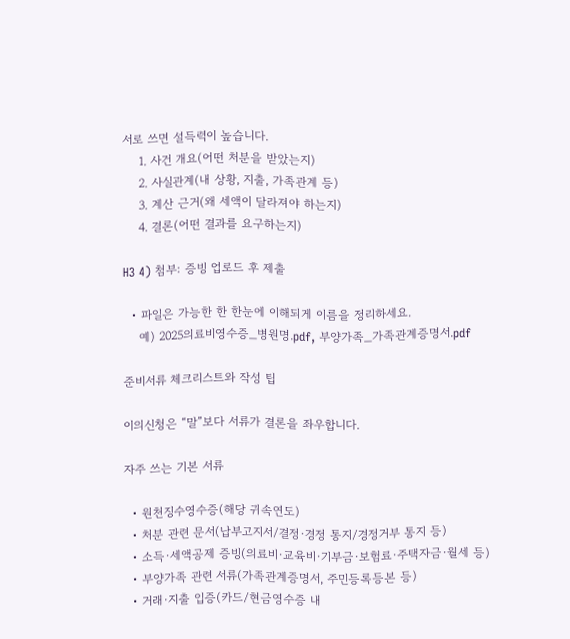서로 쓰면 설득력이 높습니다.
    1. 사건 개요(어떤 처분을 받았는지)
    2. 사실관계(내 상황, 지출, 가족관계 등)
    3. 계산 근거(왜 세액이 달라져야 하는지)
    4. 결론(어떤 결과를 요구하는지)

H3 4) 첨부: 증빙 업로드 후 제출

  • 파일은 가능한 한 한눈에 이해되게 이름을 정리하세요.
    예) 2025의료비영수증_병원명.pdf, 부양가족_가족관계증명서.pdf

준비서류 체크리스트와 작성 팁

이의신청은 “말”보다 서류가 결론을 좌우합니다.

자주 쓰는 기본 서류

  • 원천징수영수증(해당 귀속연도)
  • 처분 관련 문서(납부고지서/결정·경정 통지/경정거부 통지 등)
  • 소득·세액공제 증빙(의료비·교육비·기부금·보험료·주택자금·월세 등)
  • 부양가족 관련 서류(가족관계증명서, 주민등록등본 등)
  • 거래·지출 입증(카드/현금영수증 내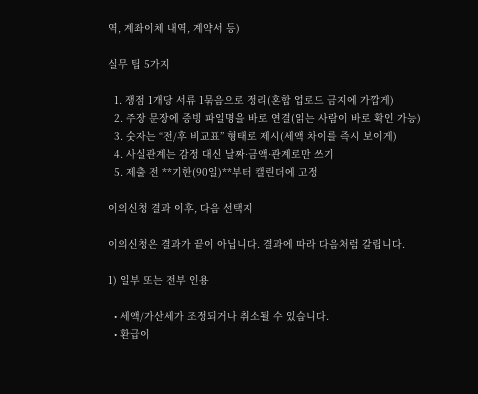역, 계좌이체 내역, 계약서 등)

실무 팁 5가지

  1. 쟁점 1개당 서류 1묶음으로 정리(혼합 업로드 금지에 가깝게)
  2. 주장 문장에 증빙 파일명을 바로 연결(읽는 사람이 바로 확인 가능)
  3. 숫자는 “전/후 비교표” 형태로 제시(세액 차이를 즉시 보이게)
  4. 사실관계는 감정 대신 날짜·금액·관계로만 쓰기
  5. 제출 전 **기한(90일)**부터 캘린더에 고정

이의신청 결과 이후, 다음 선택지

이의신청은 결과가 끝이 아닙니다. 결과에 따라 다음처럼 갈립니다.

1) 일부 또는 전부 인용

  • 세액/가산세가 조정되거나 취소될 수 있습니다.
  • 환급이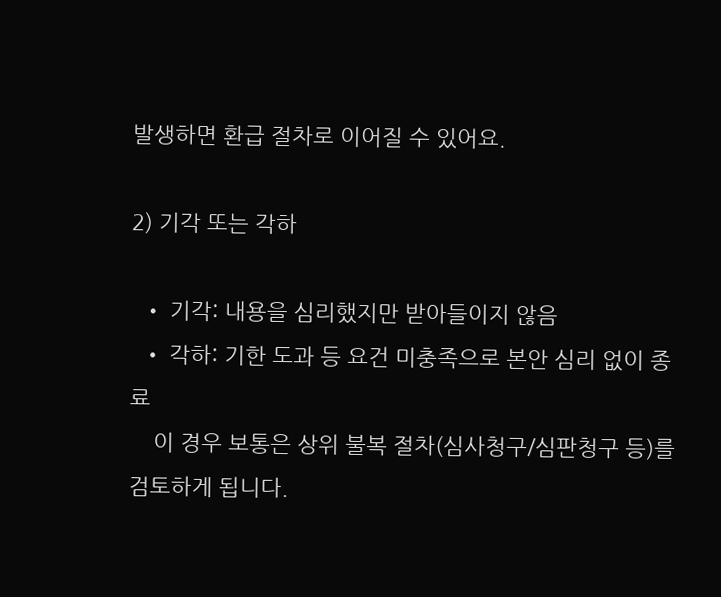발생하면 환급 절차로 이어질 수 있어요.

2) 기각 또는 각하

  • 기각: 내용을 심리했지만 받아들이지 않음
  • 각하: 기한 도과 등 요건 미충족으로 본안 심리 없이 종료
    이 경우 보통은 상위 불복 절차(심사청구/심판청구 등)를 검토하게 됩니다.